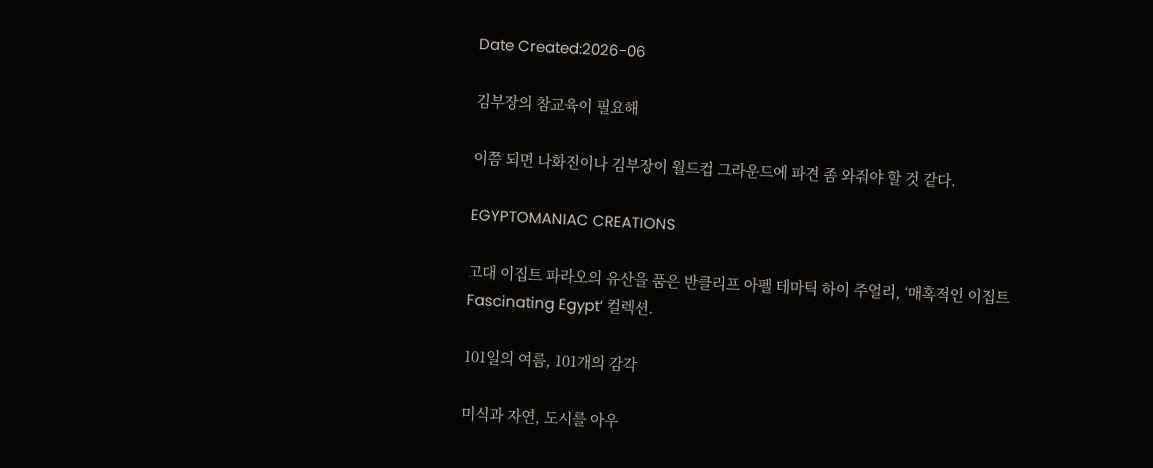Date Created:2026-06

김부장의 참교육이 필요해

이쯤 되면 나화진이나 김부장이 월드컵 그라운드에 파견 좀 와줘야 할 것 같다.

EGYPTOMANIAC CREATIONS

고대 이집트 파라오의 유산을 품은 반클리프 아펠 테마틱 하이 주얼리, ‘매혹적인 이집트Fascinating Egypt’ 컬렉션.

101일의 여름, 101개의 감각

미식과 자연, 도시를 아우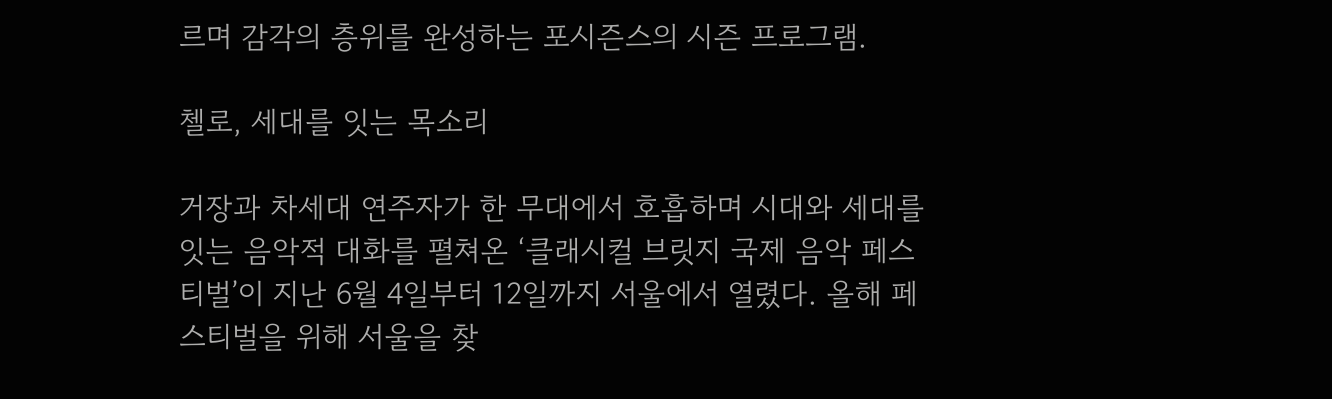르며 감각의 층위를 완성하는 포시즌스의 시즌 프로그램.

첼로, 세대를 잇는 목소리

거장과 차세대 연주자가 한 무대에서 호흡하며 시대와 세대를 잇는 음악적 대화를 펼쳐온 ‘클래시컬 브릿지 국제 음악 페스티벌’이 지난 6월 4일부터 12일까지 서울에서 열렸다. 올해 페스티벌을 위해 서울을 찾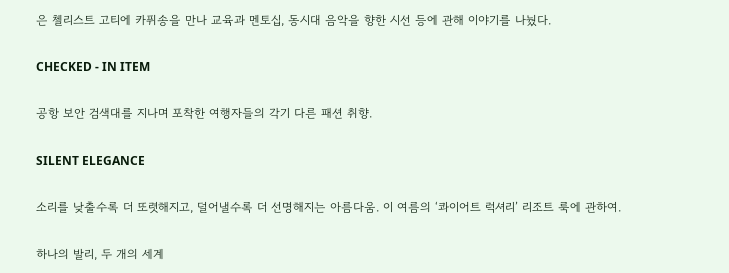은 첼리스트 고티에 카퓌송을 만나 교육과 멘토십, 동시대 음악을 향한 시선 등에 관해 이야기를 나눴다.

CHECKED - IN ITEM

공항 보안 검색대를 지나며 포착한 여행자들의 각기 다른 패션 취향.

SILENT ELEGANCE

소리를 낮출수록 더 또렷해지고, 덜어낼수록 더 선명해지는 아름다움. 이 여름의 ‘콰이어트 럭셔리’ 리조트 룩에 관하여.

하나의 발리, 두 개의 세계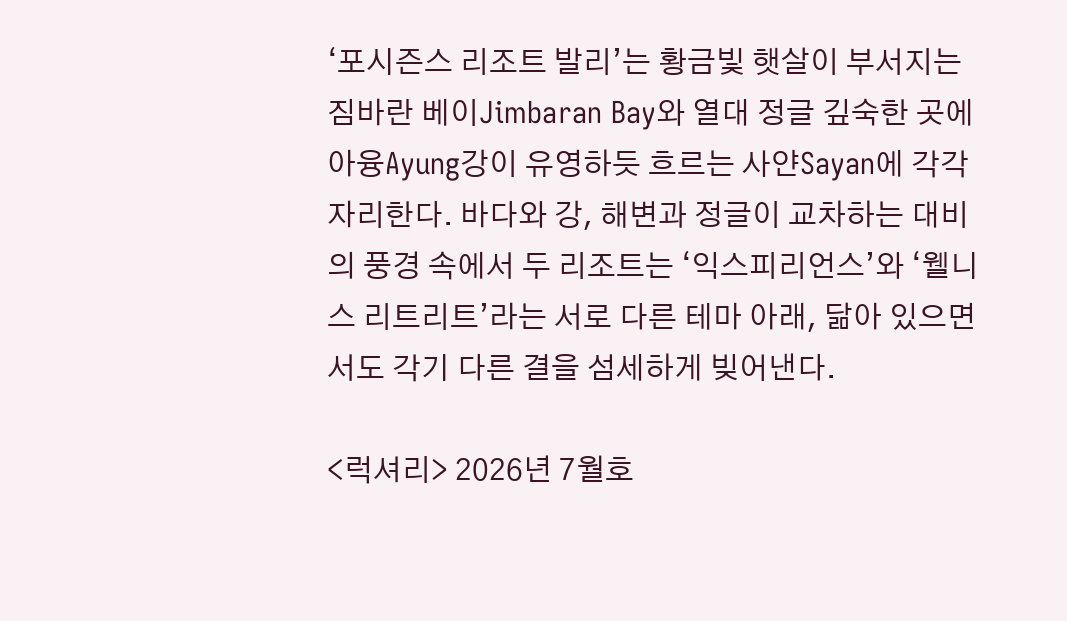‘포시즌스 리조트 발리’는 황금빛 햇살이 부서지는 짐바란 베이Jimbaran Bay와 열대 정글 깊숙한 곳에 아융Ayung강이 유영하듯 흐르는 사얀Sayan에 각각 자리한다. 바다와 강, 해변과 정글이 교차하는 대비의 풍경 속에서 두 리조트는 ‘익스피리언스’와 ‘웰니스 리트리트’라는 서로 다른 테마 아래, 닮아 있으면서도 각기 다른 결을 섬세하게 빚어낸다.

<럭셔리> 2026년 7월호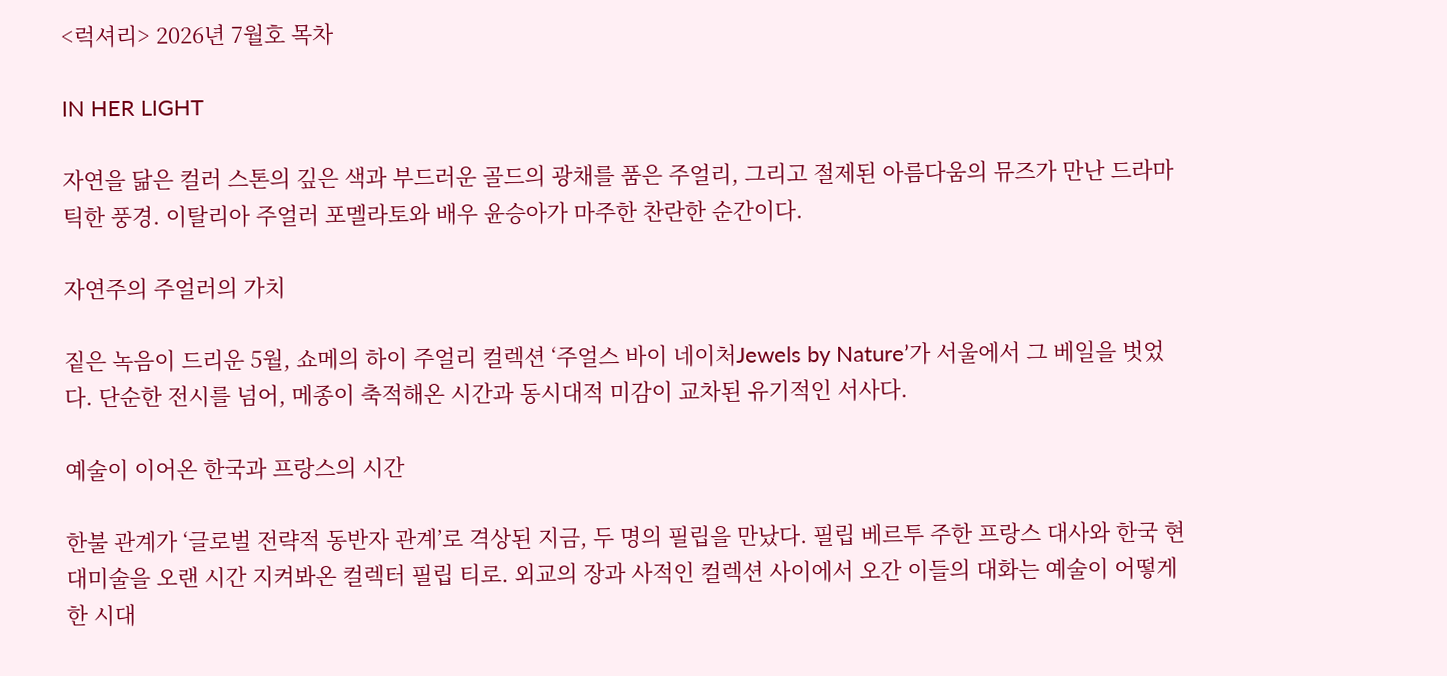<럭셔리> 2026년 7월호 목차

IN HER LIGHT

자연을 닮은 컬러 스톤의 깊은 색과 부드러운 골드의 광채를 품은 주얼리, 그리고 절제된 아름다움의 뮤즈가 만난 드라마틱한 풍경. 이탈리아 주얼러 포멜라토와 배우 윤승아가 마주한 찬란한 순간이다.

자연주의 주얼러의 가치

짙은 녹음이 드리운 5월, 쇼메의 하이 주얼리 컬렉션 ‘주얼스 바이 네이처Jewels by Nature’가 서울에서 그 베일을 벗었다. 단순한 전시를 넘어, 메종이 축적해온 시간과 동시대적 미감이 교차된 유기적인 서사다.

예술이 이어온 한국과 프랑스의 시간

한불 관계가 ‘글로벌 전략적 동반자 관계’로 격상된 지금, 두 명의 필립을 만났다. 필립 베르투 주한 프랑스 대사와 한국 현대미술을 오랜 시간 지켜봐온 컬렉터 필립 티로. 외교의 장과 사적인 컬렉션 사이에서 오간 이들의 대화는 예술이 어떻게 한 시대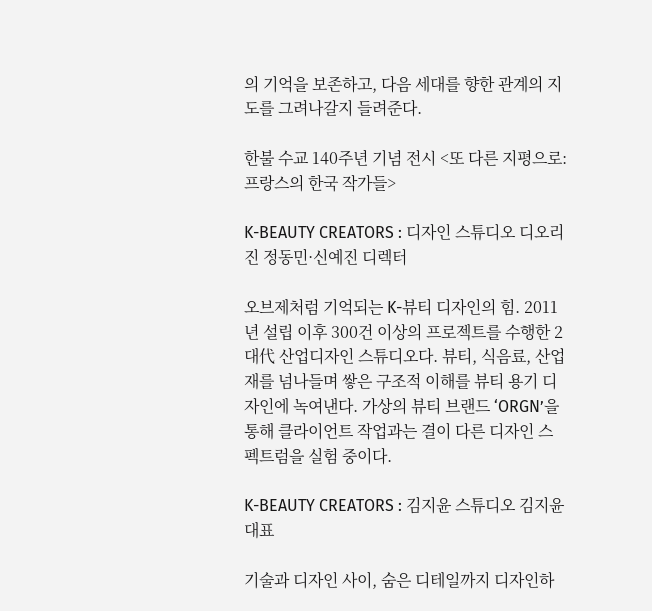의 기억을 보존하고, 다음 세대를 향한 관계의 지도를 그려나갈지 들려준다.

한불 수교 140주년 기념 전시 <또 다른 지평으로: 프랑스의 한국 작가들>

K-BEAUTY CREATORS : 디자인 스튜디오 디오리진 정동민·신예진 디렉터

오브제처럼 기억되는 K-뷰티 디자인의 힘. 2011년 설립 이후 300건 이상의 프로젝트를 수행한 2대代 산업디자인 스튜디오다. 뷰티, 식음료, 산업재를 넘나들며 쌓은 구조적 이해를 뷰티 용기 디자인에 녹여낸다. 가상의 뷰티 브랜드 ‘ORGN’을 통해 클라이언트 작업과는 결이 다른 디자인 스펙트럼을 실험 중이다.

K-BEAUTY CREATORS : 김지윤 스튜디오 김지윤 대표

기술과 디자인 사이, 숨은 디테일까지 디자인하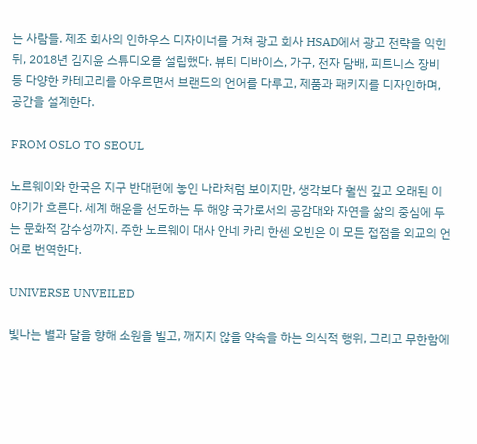는 사람들. 제조 회사의 인하우스 디자이너를 거쳐 광고 회사 HSAD에서 광고 전략을 익힌 뒤, 2018년 김지윤 스튜디오를 설립했다. 뷰티 디바이스, 가구, 전자 담배, 피트니스 장비 등 다양한 카테고리를 아우르면서 브랜드의 언어를 다루고, 제품과 패키지를 디자인하며, 공간을 설계한다.

FROM OSLO TO SEOUL

노르웨이와 한국은 지구 반대편에 놓인 나라처럼 보이지만, 생각보다 훨씬 깊고 오래된 이야기가 흐른다. 세계 해운을 선도하는 두 해양 국가로서의 공감대와 자연을 삶의 중심에 두는 문화적 감수성까지. 주한 노르웨이 대사 안네 카리 한센 오빈은 이 모든 접점을 외교의 언어로 번역한다.

UNIVERSE UNVEILED

빛나는 별과 달을 향해 소원을 빌고, 깨지지 않을 약속을 하는 의식적 행위, 그리고 무한함에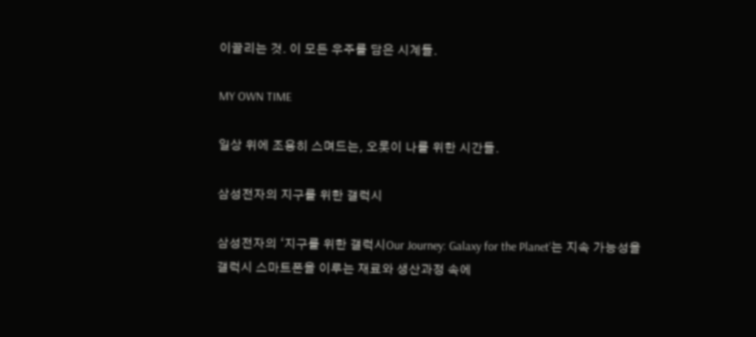이끌리는 것. 이 모든 우주를 담은 시계들.

MY OWN TIME

일상 위에 조용히 스며드는, 오롯이 나를 위한 시간들.

삼성전자의 지구를 위한 갤럭시

삼성전자의 ‘지구를 위한 갤럭시Our Journey: Galaxy for the Planet’는 지속 가능성을 갤럭시 스마트폰을 이루는 재료와 생산과정 속에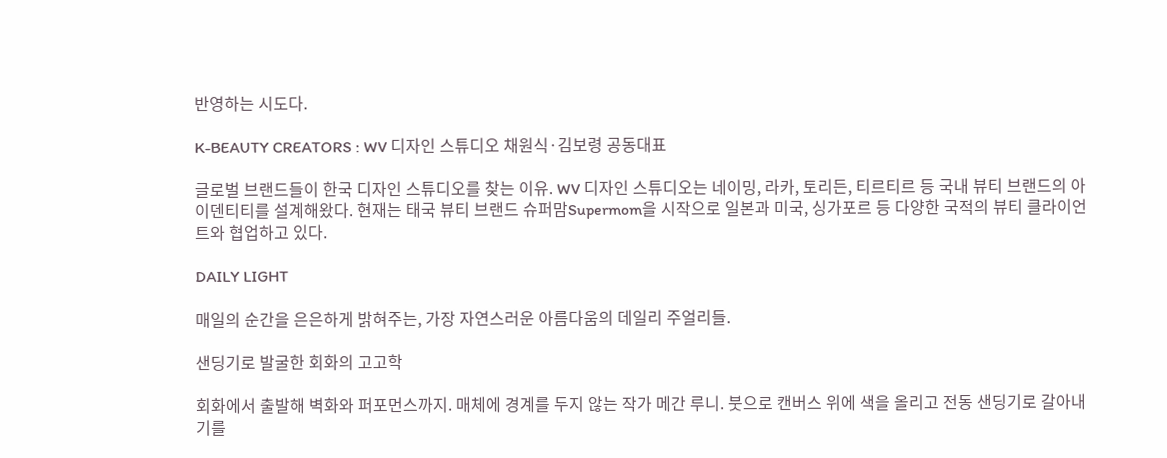반영하는 시도다.

K-BEAUTY CREATORS : WV 디자인 스튜디오 채원식·김보령 공동대표

글로벌 브랜드들이 한국 디자인 스튜디오를 찾는 이유. WV 디자인 스튜디오는 네이밍, 라카, 토리든, 티르티르 등 국내 뷰티 브랜드의 아이덴티티를 설계해왔다. 현재는 태국 뷰티 브랜드 슈퍼맘Supermom을 시작으로 일본과 미국, 싱가포르 등 다양한 국적의 뷰티 클라이언트와 협업하고 있다.

DAILY LIGHT

매일의 순간을 은은하게 밝혀주는, 가장 자연스러운 아름다움의 데일리 주얼리들.

샌딩기로 발굴한 회화의 고고학

회화에서 출발해 벽화와 퍼포먼스까지. 매체에 경계를 두지 않는 작가 메간 루니. 붓으로 캔버스 위에 색을 올리고 전동 샌딩기로 갈아내기를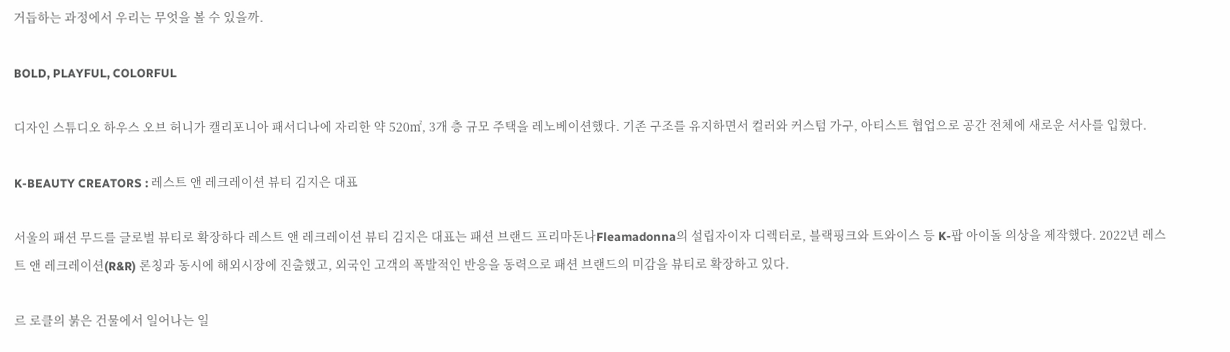거듭하는 과정에서 우리는 무엇을 볼 수 있을까.

BOLD, PLAYFUL, COLORFUL

디자인 스튜디오 하우스 오브 허니가 캘리포니아 패서디나에 자리한 약 520㎡, 3개 층 규모 주택을 레노베이션했다. 기존 구조를 유지하면서 컬러와 커스텀 가구, 아티스트 협업으로 공간 전체에 새로운 서사를 입혔다.

K-BEAUTY CREATORS : 레스트 앤 레크레이션 뷰티 김지은 대표

서울의 패션 무드를 글로벌 뷰티로 확장하다 레스트 앤 레크레이션 뷰티 김지은 대표는 패션 브랜드 프리마돈나Fleamadonna의 설립자이자 디렉터로, 블랙핑크와 트와이스 등 K-팝 아이돌 의상을 제작했다. 2022년 레스트 앤 레크레이션(R&R) 론칭과 동시에 해외시장에 진출했고, 외국인 고객의 폭발적인 반응을 동력으로 패션 브랜드의 미감을 뷰티로 확장하고 있다.

르 로클의 붉은 건물에서 일어나는 일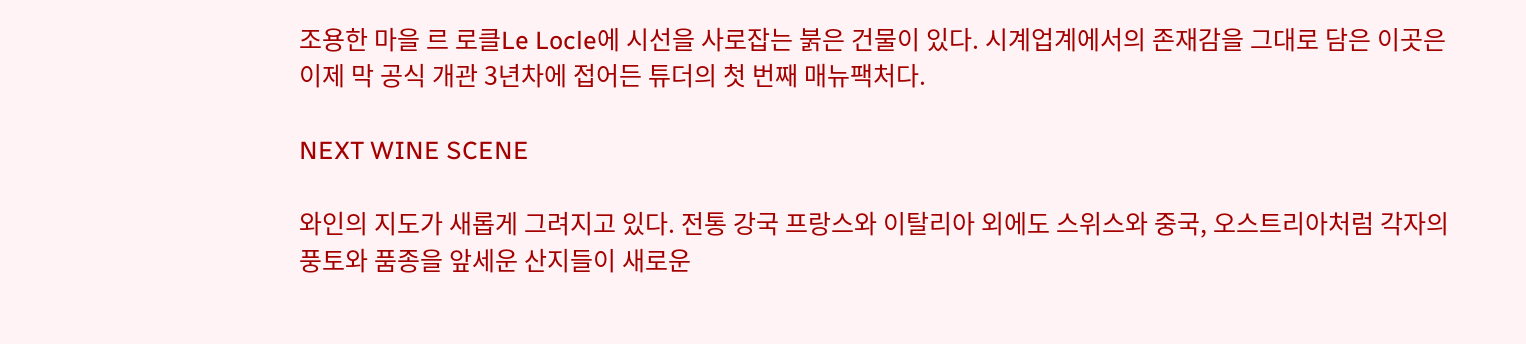조용한 마을 르 로클Le Locle에 시선을 사로잡는 붉은 건물이 있다. 시계업계에서의 존재감을 그대로 담은 이곳은 이제 막 공식 개관 3년차에 접어든 튜더의 첫 번째 매뉴팩처다.

NEXT WINE SCENE

와인의 지도가 새롭게 그려지고 있다. 전통 강국 프랑스와 이탈리아 외에도 스위스와 중국, 오스트리아처럼 각자의 풍토와 품종을 앞세운 산지들이 새로운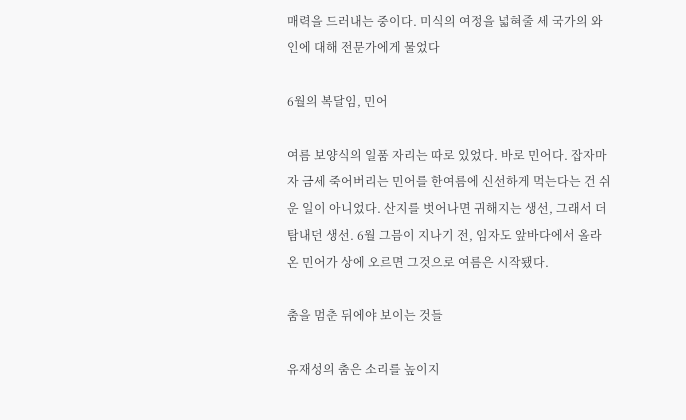매력을 드러내는 중이다. 미식의 여정을 넓혀줄 세 국가의 와인에 대해 전문가에게 물었다

6월의 복달임, 민어

여름 보양식의 일품 자리는 따로 있었다. 바로 민어다. 잡자마자 금세 죽어버리는 민어를 한여름에 신선하게 먹는다는 건 쉬운 일이 아니었다. 산지를 벗어나면 귀해지는 생선, 그래서 더 탐내던 생선. 6월 그믐이 지나기 전, 임자도 앞바다에서 올라온 민어가 상에 오르면 그것으로 여름은 시작됐다.

춤을 멈춘 뒤에야 보이는 것들

유재성의 춤은 소리를 높이지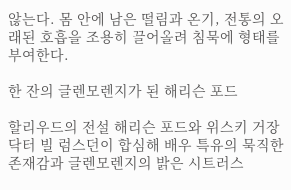않는다. 몸 안에 남은 떨림과 온기, 전통의 오래된 호흡을 조용히 끌어올려 침묵에 형태를 부여한다.

한 잔의 글렌모렌지가 된 해리슨 포드

할리우드의 전설 해리슨 포드와 위스키 거장 닥터 빌 럼스던이 합심해 배우 특유의 묵직한 존재감과 글렌모렌지의 밝은 시트러스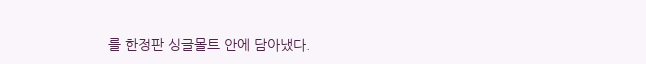를 한정판 싱글몰트 안에 담아냈다.